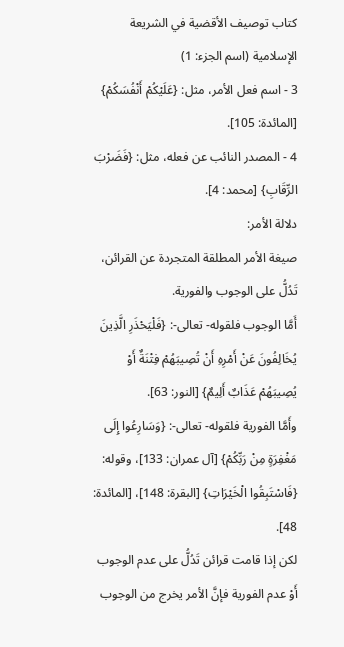كتاب توصيف الأقضية في الشريعة الإسلامية (اسم الجزء: 1)
3 - اسم فعل الأمر، مثل: {عَلَيْكُمْ أَنْفُسَكُمْ} [المائدة: 105].
4 - المصدر النائب عن فعله، مثل: {فَضَرْبَ الرِّقَابِ} [محمد: 4].
دلالة الأمر:
صيغة الأمر المطلقة المتجردة عن القرائن، تَدُلُّ على الوجوب والفورية.
أَمَّا الوجوب فلقوله- تعالى-: {فَلْيَحْذَرِ الَّذِينَ يُخَالِفُونَ عَنْ أَمْرِهِ أَنْ تُصِيبَهُمْ فِتْنَةٌ أَوْ يُصِيبَهُمْ عَذَابٌ أَلِيمٌ} [النور: 63].
وأَمَّا الفورية فلقوله- تعالى-: {وَسَارِعُوا إِلَى مَغْفِرَةٍ مِنْ رَبِّكُمْ} [آل عمران: 133]، وقوله: {فَاسْتَبِقُوا الْخَيْرَاتِ} [البقرة: 148]، [المائدة: 48].
لكن إذا قامت قرائن تَدُلُّ على عدم الوجوب أَوْ عدم الفورية فإنَّ الأمر يخرج من الوجوب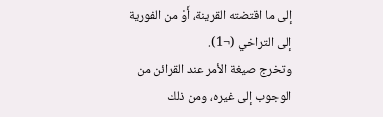إلى ما اقتضته القرينة، أَوْ من الفورية إلى التراخي (¬1).
وتخرج صيغة الأمر عند القرائن من الوجوب إلى غيره، ومن ذلك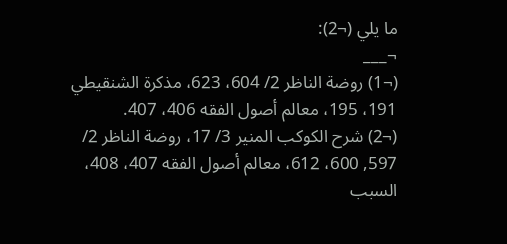ما يلي (¬2):
¬___
(¬1) روضة الناظر 2/ 604، 623، مذكرة الشنقيطي 191، 195، معالم أصول الفقه 406، 407.
(¬2) شرح الكوكب المنير 3/ 17، روضة الناظر 2/ 597, 600، 612، معالم أصول الفقه 407، 408، السبب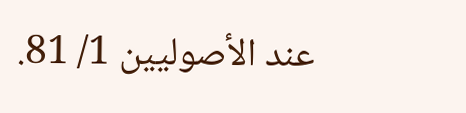عند الأصوليين 1/ 81.